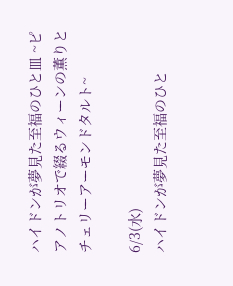ハイドンが夢見た至福のひと皿 ~ピアノトリオで綴るウィーンの薫りとチェリーアーモンドタルト~

6/3(水)
ハイドンが夢見た至福のひと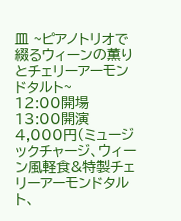皿 ~ピアノトリオで綴るウィーンの薫りとチェリーアーモンドタルト~
12:00開場 13:00開演
4,000円(ミュージックチャージ、ウィーン風軽食&特製チェリーアーモンドタルト、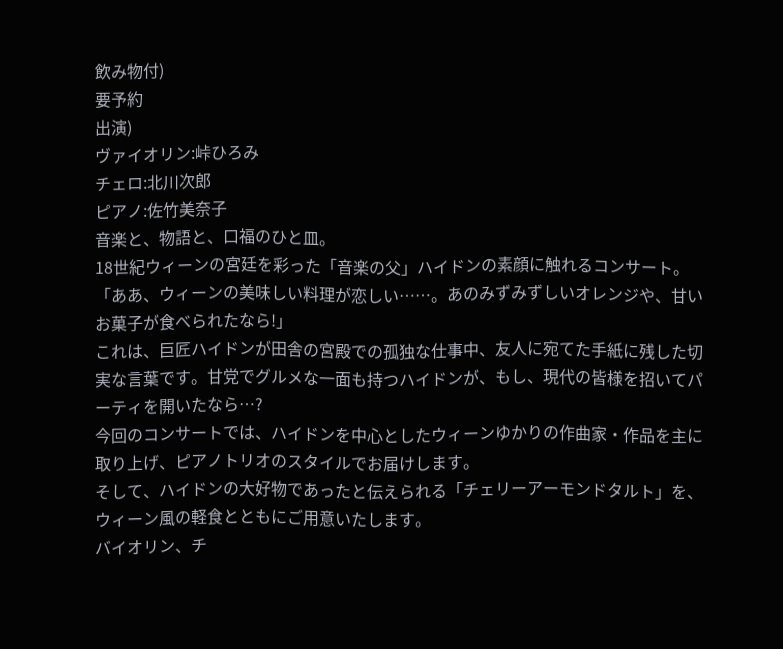飲み物付)
要予約
出演)
ヴァイオリン:峠ひろみ
チェロ:北川次郎
ピアノ:佐竹美奈子
音楽と、物語と、口福のひと皿。
18世紀ウィーンの宮廷を彩った「音楽の父」ハイドンの素顔に触れるコンサート。
「ああ、ウィーンの美味しい料理が恋しい……。あのみずみずしいオレンジや、甘いお菓子が食べられたなら!」
これは、巨匠ハイドンが田舎の宮殿での孤独な仕事中、友人に宛てた手紙に残した切実な言葉です。甘党でグルメな一面も持つハイドンが、もし、現代の皆様を招いてパーティを開いたなら…?
今回のコンサートでは、ハイドンを中心としたウィーンゆかりの作曲家・作品を主に取り上げ、ピアノトリオのスタイルでお届けします。
そして、ハイドンの大好物であったと伝えられる「チェリーアーモンドタルト」を、ウィーン風の軽食とともにご用意いたします。
バイオリン、チ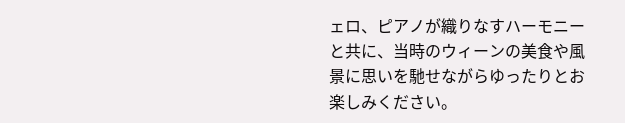ェロ、ピアノが織りなすハーモニーと共に、当時のウィーンの美食や風景に思いを馳せながらゆったりとお楽しみください。